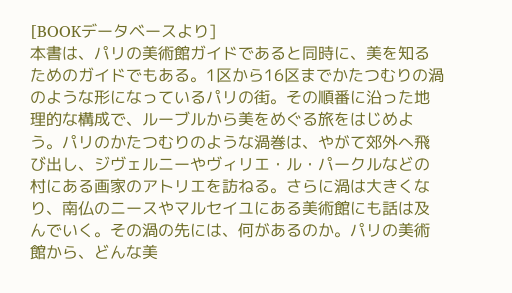[BOOKデータベースより]
本書は、パリの美術館ガイドであると同時に、美を知るためのガイドでもある。1区から16区までかたつむりの渦のような形になっているパリの街。その順番に沿った地理的な構成で、ルーブルから美をめぐる旅をはじめよう。パリのかたつむりのような渦巻は、やがて郊外へ飛び出し、ジヴェルニーやヴィリエ・ル・パークルなどの村にある画家のアトリエを訪ねる。さらに渦は大きくなり、南仏のニースやマルセイユにある美術館にも話は及んでいく。その渦の先には、何があるのか。パリの美術館から、どんな美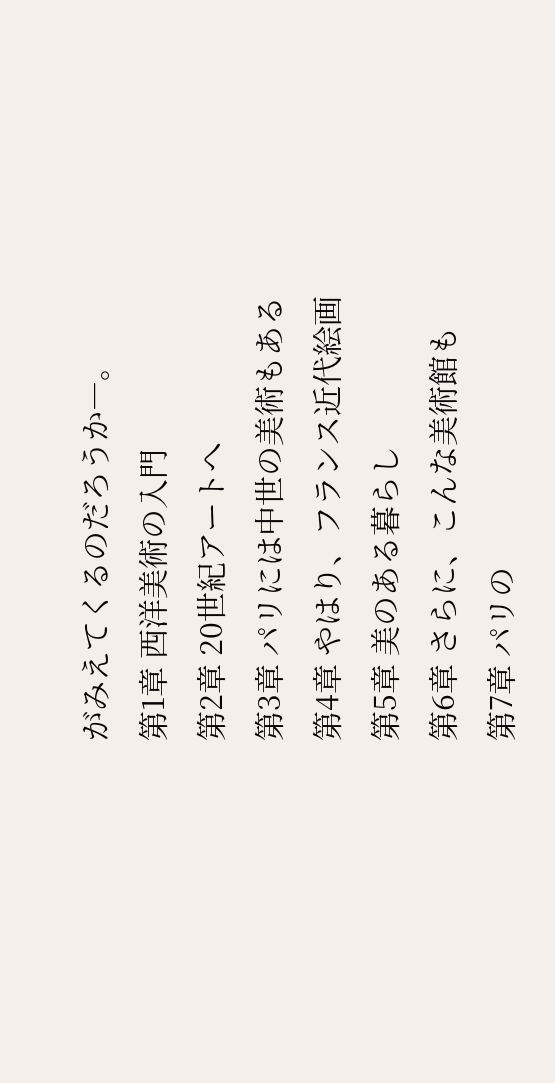がみえてくるのだろうか―。
第1章 西洋美術の入門
第2章 20世紀アートへ
第3章 パリには中世の美術もある
第4章 やはり、フランス近代絵画
第5章 美のある暮らし
第6章 さらに、こんな美術館も
第7章 パリの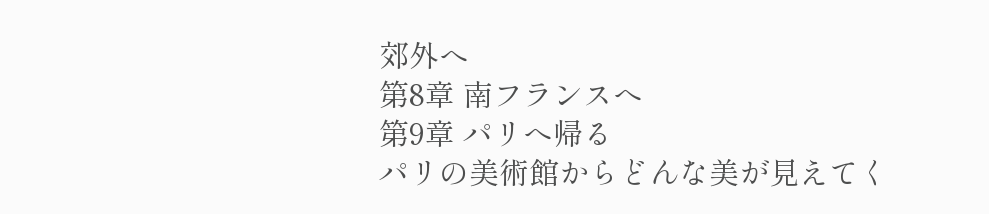郊外へ
第8章 南フランスへ
第9章 パリへ帰る
パリの美術館からどんな美が見えてく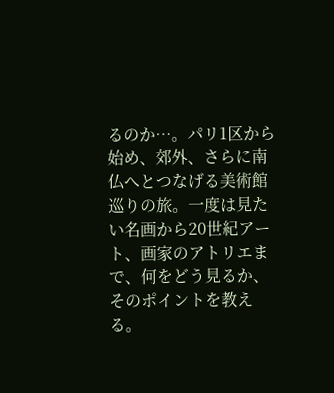るのか…。パリ1区から始め、郊外、さらに南仏へとつなげる美術館巡りの旅。一度は見たい名画から20世紀アート、画家のアトリエまで、何をどう見るか、そのポイントを教える。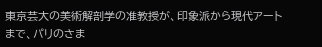東京芸大の美術解剖学の准教授が、印象派から現代アートまで、パリのさま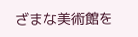ざまな美術館を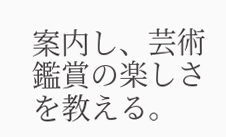案内し、芸術鑑賞の楽しさを教える。